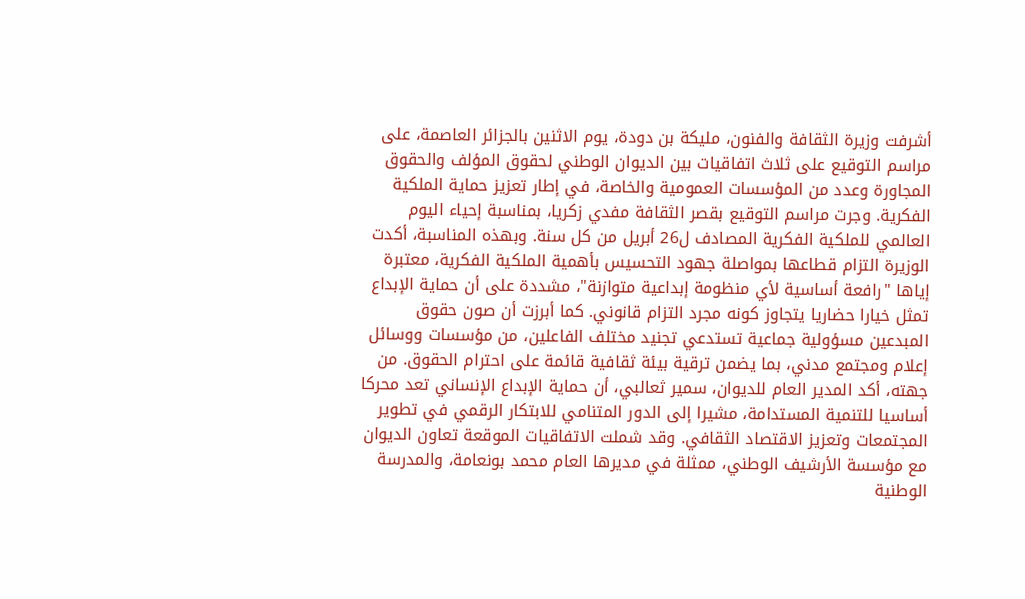أشرفت وزيرة الثقافة والفنون، مليكة بن دودة، يوم الاثنين بالجزائر العاصمة، على مراسم التوقيع على ثلاث اتفاقيات بين الديوان الوطني لحقوق المؤلف والحقوق المجاورة وعدد من المؤسسات العمومية والخاصة، في إطار تعزيز حماية الملكية الفكرية. وجرت مراسم التوقيع بقصر الثقافة مفدي زكريا، بمناسبة إحياء اليوم العالمي للملكية الفكرية المصادف ل26 أبريل من كل سنة. وبهذه المناسبة، أكدت الوزيرة التزام قطاعها بمواصلة جهود التحسيس بأهمية الملكية الفكرية، معتبرة إياها "رافعة أساسية لأي منظومة إبداعية متوازنة"، مشددة على أن حماية الإبداع تمثل خيارا حضاريا يتجاوز كونه مجرد التزام قانوني. كما أبرزت أن صون حقوق المبدعين مسؤولية جماعية تستدعي تجنيد مختلف الفاعلين، من مؤسسات ووسائل إعلام ومجتمع مدني، بما يضمن ترقية بيئة ثقافية قائمة على احترام الحقوق. من جهته، أكد المدير العام للديوان، سمير ثعالبي، أن حماية الإبداع الإنساني تعد محركا أساسيا للتنمية المستدامة، مشيرا إلى الدور المتنامي للابتكار الرقمي في تطوير المجتمعات وتعزيز الاقتصاد الثقافي. وقد شملت الاتفاقيات الموقعة تعاون الديوان مع مؤسسة الأرشيف الوطني، ممثلة في مديرها العام محمد بونعامة، والمدرسة الوطنية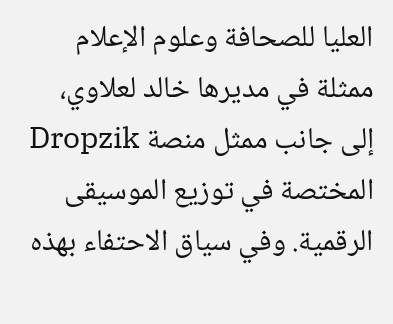العليا للصحافة وعلوم الإعلام ممثلة في مديرها خالد لعلاوي، إلى جانب ممثل منصة Dropzik المختصة في توزيع الموسيقى الرقمية. وفي سياق الاحتفاء بهذه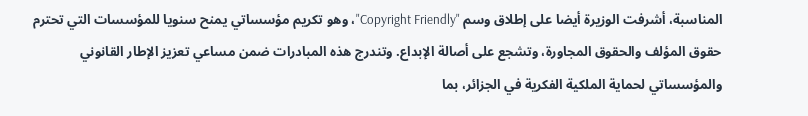المناسبة، أشرفت الوزيرة أيضا على إطلاق وسم "Copyright Friendly"، وهو تكريم مؤسساتي يمنح سنويا للمؤسسات التي تحترم حقوق المؤلف والحقوق المجاورة، وتشجع على أصالة الإبداع. وتندرج هذه المبادرات ضمن مساعي تعزيز الإطار القانوني والمؤسساتي لحماية الملكية الفكرية في الجزائر، بما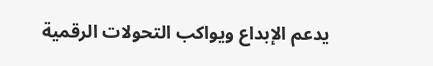يدعم الإبداع ويواكب التحولات الرقمية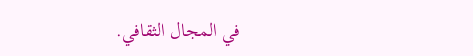في المجال الثقافي.